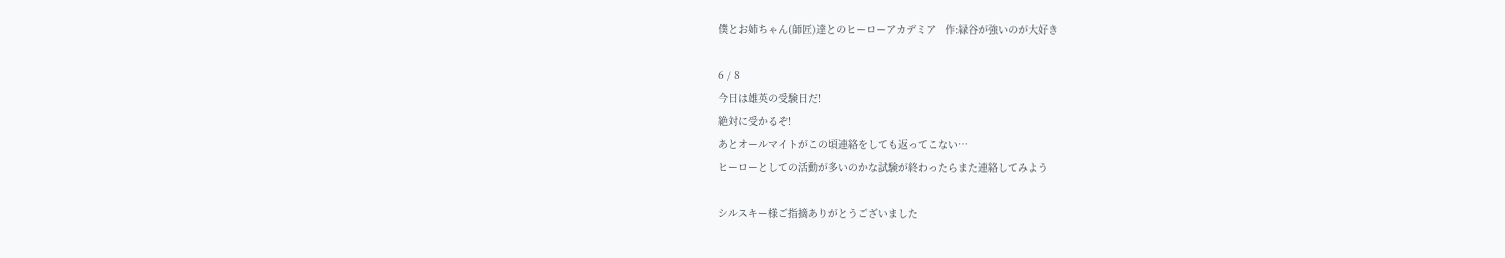僕とお姉ちゃん(師匠)達とのヒーローアカデミア   作:緑谷が強いのが大好き

6 / 8
今日は雄英の受験日だ!
絶対に受かるぞ!
あとオールマイトがこの頃連絡をしても返ってこない…
ヒーローとしての活動が多いのかな試験が終わったらまた連絡してみよう

シルスキー様ご指摘ありがとうございました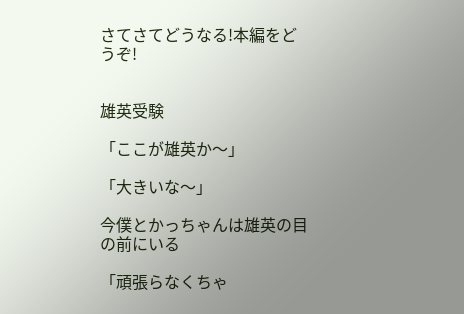さてさてどうなる!本編をどうぞ!


雄英受験

「ここが雄英か〜」

「大きいな〜」

今僕とかっちゃんは雄英の目の前にいる

「頑張らなくちゃ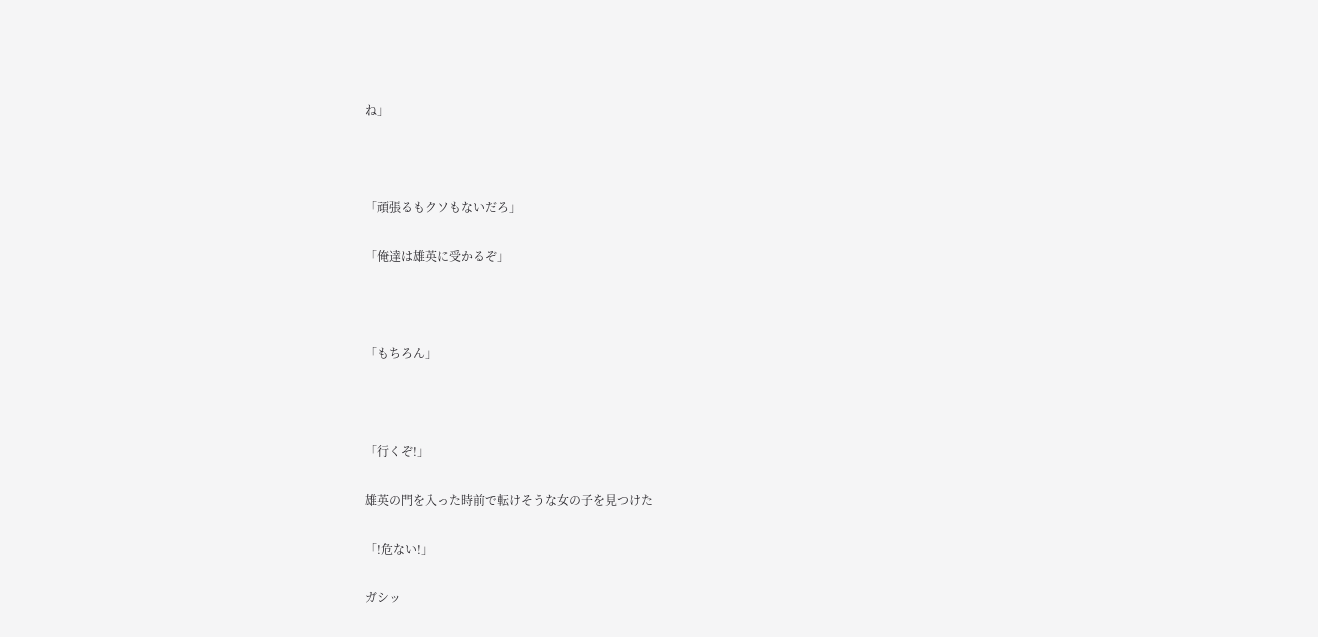ね」



「頑張るもクソもないだろ」

「俺達は雄英に受かるぞ」



「もちろん」



「行くぞ!」

雄英の門を入った時前で転けそうな女の子を見つけた

「!危ない!」

ガシッ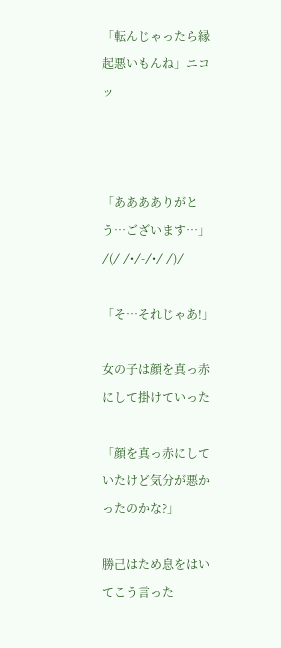「転んじゃったら縁起悪いもんね」ニコッ



「あああありがとう…ございます…」⁄(⁄ ⁄•⁄-⁄•⁄ ⁄)⁄

「そ…それじゃあ!」

女の子は顔を真っ赤にして掛けていった

「顔を真っ赤にしていたけど気分が悪かったのかな?」

勝己はため息をはいてこう言った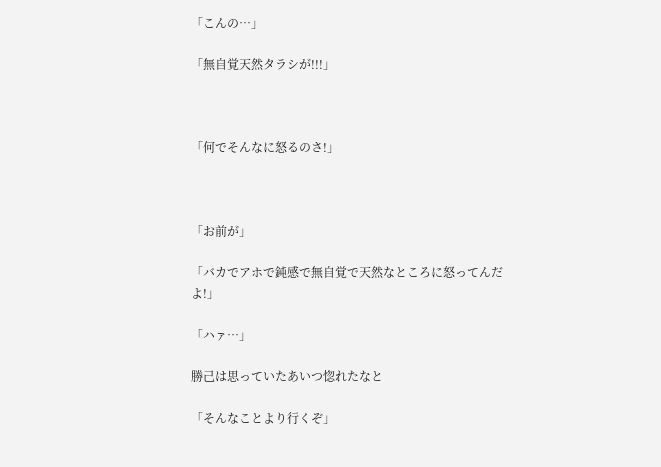「こんの…」

「無自覚天然タラシが!!!」



「何でそんなに怒るのさ!」



「お前が」

「バカでアホで鈍感で無自覚で天然なところに怒ってんだよ!」

「ハァ…」

勝己は思っていたあいつ惚れたなと

「そんなことより行くぞ」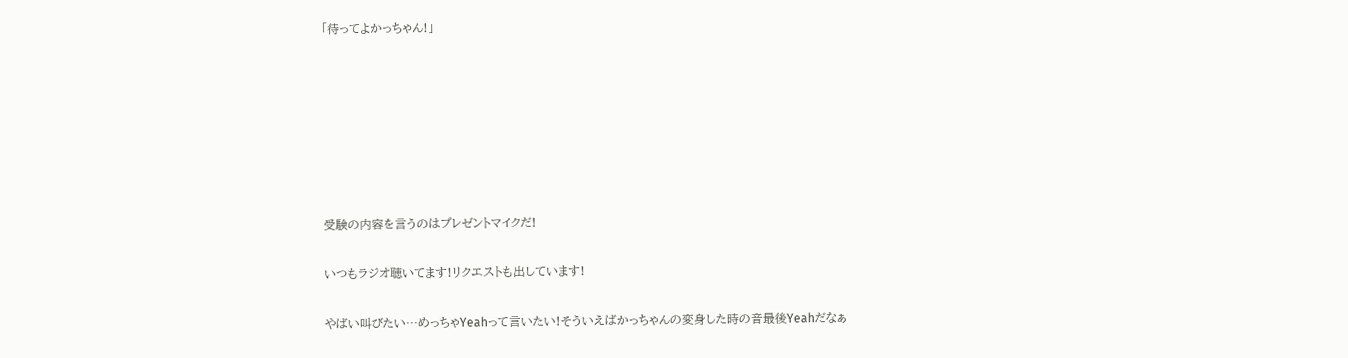「待ってよかっちゃん!」







受験の内容を言うのはプレゼントマイクだ!

いつもラジオ聴いてます!リクエストも出しています!

やばい叫びたい…めっちゃYeahって言いたい!そういえばかっちゃんの変身した時の音最後Yeahだなぁ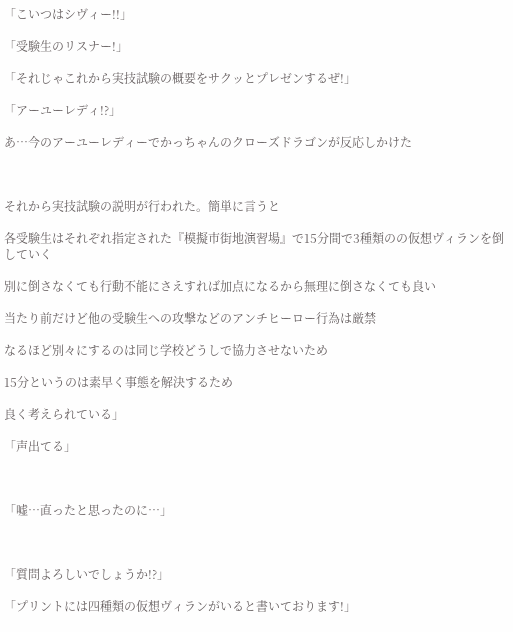「こいつはシヴィー!!」

「受験生のリスナー!」

「それじゃこれから実技試験の概要をサクッとプレゼンするぜ!」

「アーユーレディ!?」

あ…今のアーユーレディーでかっちゃんのクローズドラゴンが反応しかけた



それから実技試験の説明が行われた。簡単に言うと

各受験生はそれぞれ指定された『模擬市街地演習場』で15分間で3種類のの仮想ヴィランを倒していく

別に倒さなくても行動不能にさえすれば加点になるから無理に倒さなくても良い

当たり前だけど他の受験生への攻撃などのアンチヒーロー行為は厳禁

なるほど別々にするのは同じ学校どうしで協力させないため

15分というのは素早く事態を解決するため

良く考えられている」

「声出てる」



「嘘…直ったと思ったのに…」



「質問よろしいでしょうか!?」

「プリントには四種類の仮想ヴィランがいると書いております!」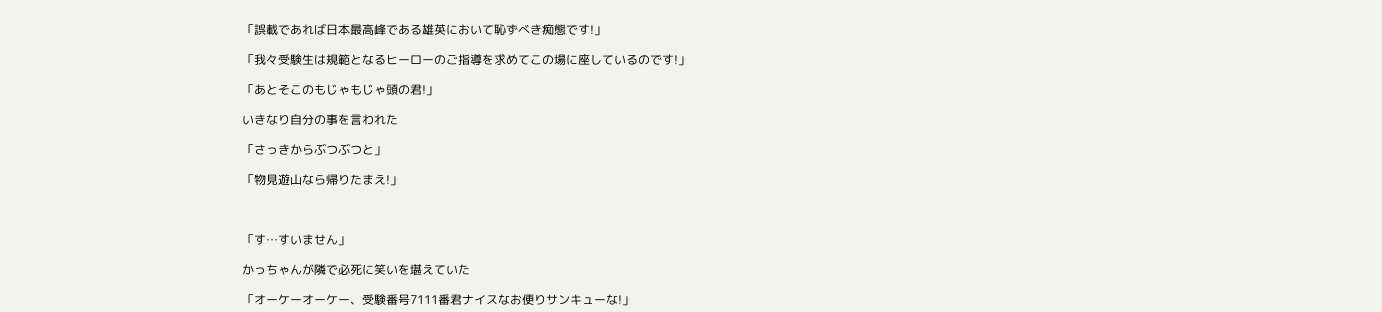「誤載であれば日本最高峰である雄英において恥ずべき痴態です!」

「我々受験生は規範となるヒーローのご指導を求めてこの場に座しているのです!」

「あとそこのもじゃもじゃ頭の君!」

いきなり自分の事を言われた

「さっきからぶつぶつと」

「物見遊山なら帰りたまえ!」



「す…すいません」

かっちゃんが隣で必死に笑いを堪えていた

「オーケーオーケー、受験番号7111番君ナイスなお便りサンキューな!」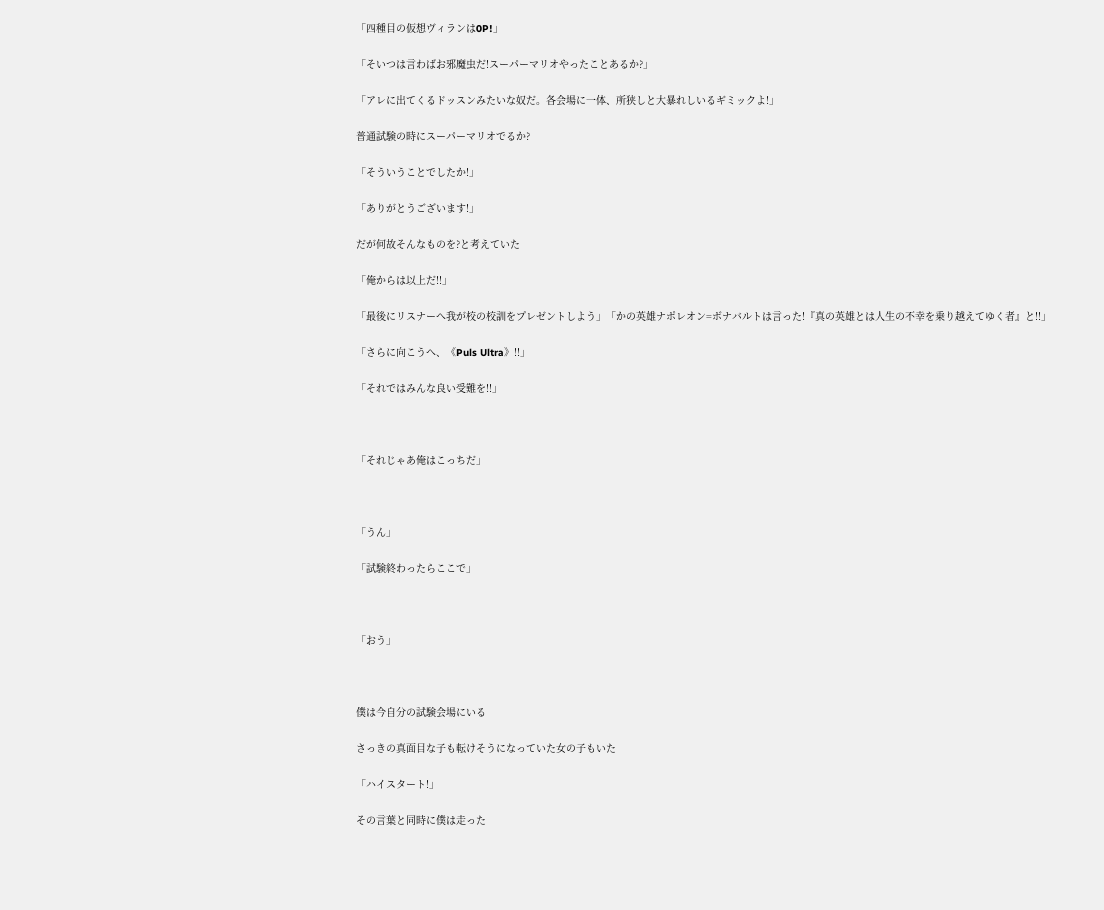「四種目の仮想ヴィランは0P!」

「そいつは言わばお邪魔虫だ!スーパーマリオやったことあるか?」

「アレに出てくるドッスンみたいな奴だ。各会場に一体、所狭しと大暴れしいるギミックよ!」

普通試験の時にスーパーマリオでるか?

「そういうことでしたか!」

「ありがとうございます!」

だが何故そんなものを?と考えていた

「俺からは以上だ!!」

「最後にリスナーへ我が校の校訓をプレゼントしよう」「かの英雄ナポレオン=ボナバルトは言った!『真の英雄とは人生の不幸を乗り越えてゆく者』と!!」

「さらに向こうへ、《Puls Ultra》!!」

「それではみんな良い受難を!!」



「それじゃあ俺はこっちだ」



「うん」

「試験終わったらここで」



「おう」



僕は今自分の試験会場にいる

さっきの真面目な子も転けそうになっていた女の子もいた

「ハイスタート!」

その言葉と同時に僕は走った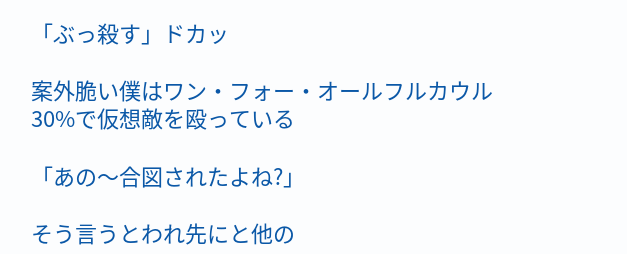「ぶっ殺す」ドカッ

案外脆い僕はワン・フォー・オールフルカウル30%で仮想敵を殴っている

「あの〜合図されたよね?」

そう言うとわれ先にと他の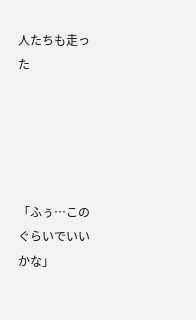人たちも走った





「ふぅ…このぐらいでいいかな」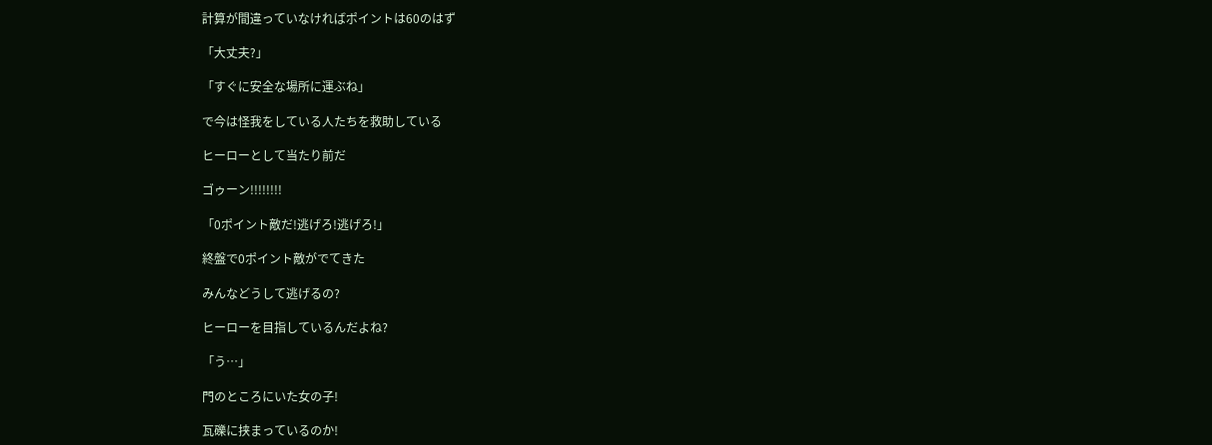計算が間違っていなければポイントは60のはず

「大丈夫?」

「すぐに安全な場所に運ぶね」

で今は怪我をしている人たちを救助している

ヒーローとして当たり前だ

ゴゥーン!!!!!!!!

「0ポイント敵だ!逃げろ!逃げろ!」

終盤で0ポイント敵がでてきた

みんなどうして逃げるの?

ヒーローを目指しているんだよね?

「う…」

門のところにいた女の子!

瓦礫に挟まっているのか!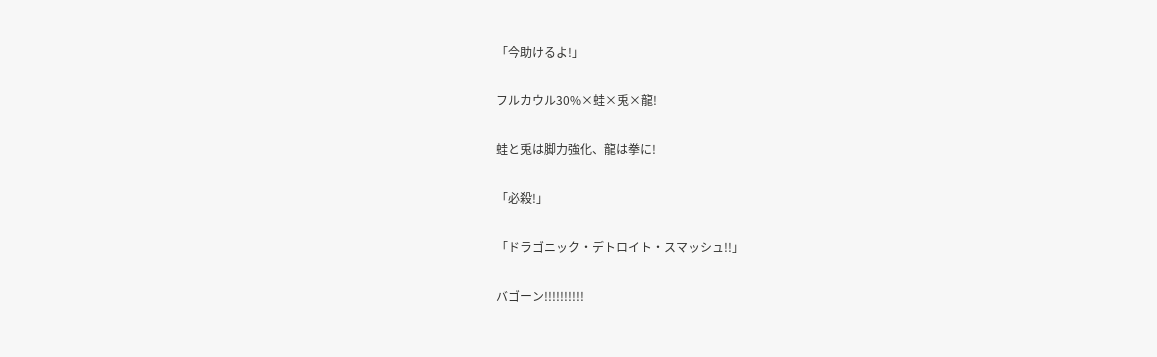「今助けるよ!」

フルカウル30%×蛙×兎×龍!

蛙と兎は脚力強化、龍は拳に!

「必殺!」

「ドラゴニック・デトロイト・スマッシュ!!」

バゴーン!!!!!!!!!!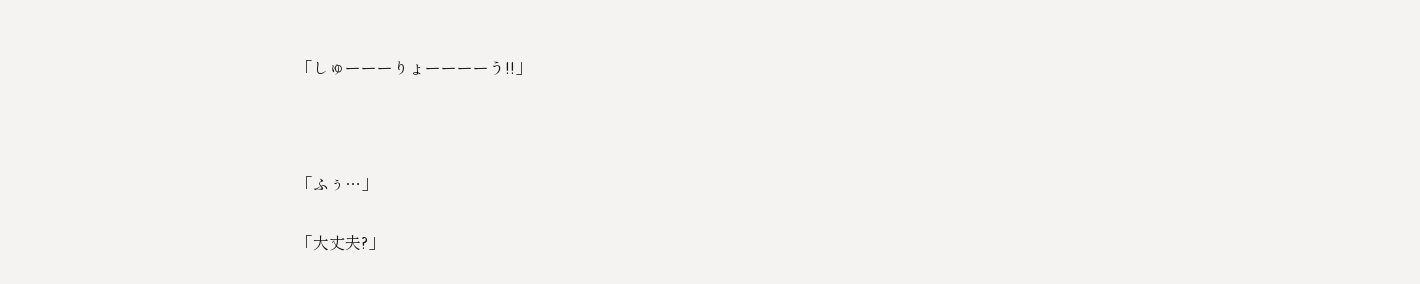「しゅーーーりょーーーーう!!」



「ふぅ…」

「大丈夫?」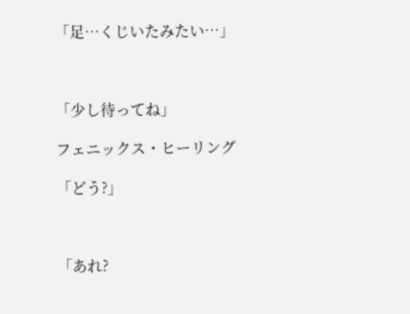「足…くじいたみたい…」



「少し待ってね」

フェニックス・ヒーリング

「どう?」



「あれ?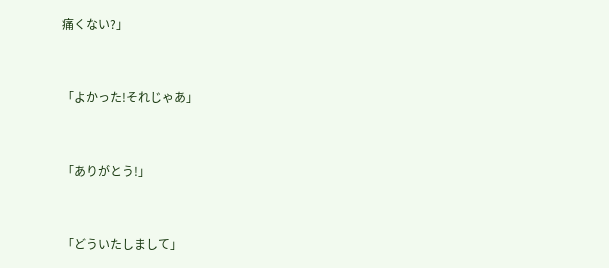痛くない?」



「よかった!それじゃあ」



「ありがとう!」



「どういたしまして」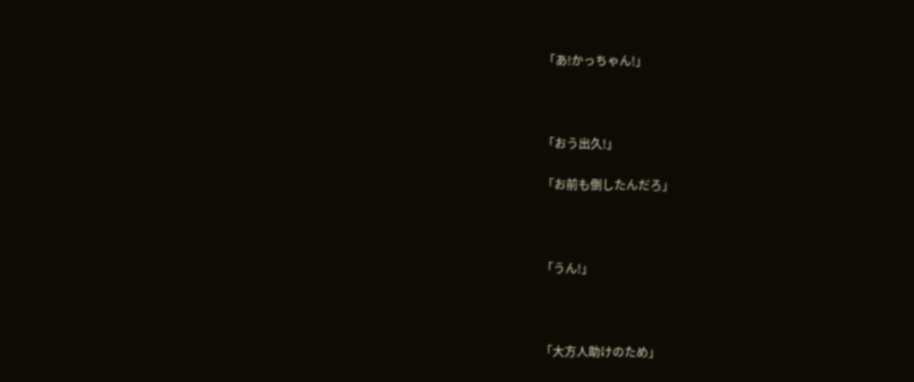「あ!かっちゃん!」



「おう出久!」

「お前も倒したんだろ」



「うん!」



「大方人助けのため」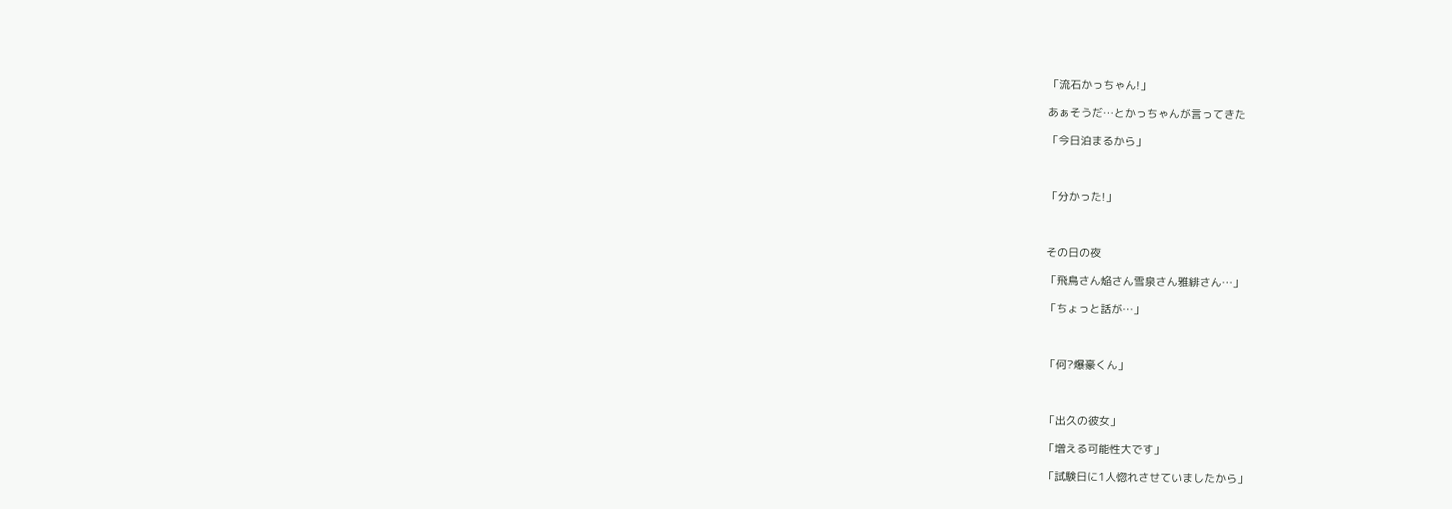「流石かっちゃん!」

あぁそうだ…とかっちゃんが言ってきた

「今日泊まるから」



「分かった!」



その日の夜

「飛鳥さん焔さん雪泉さん雅緋さん…」

「ちょっと話が…」



「何?爆豪くん」



「出久の彼女」

「増える可能性大です」

「試験日に1人惚れさせていましたから」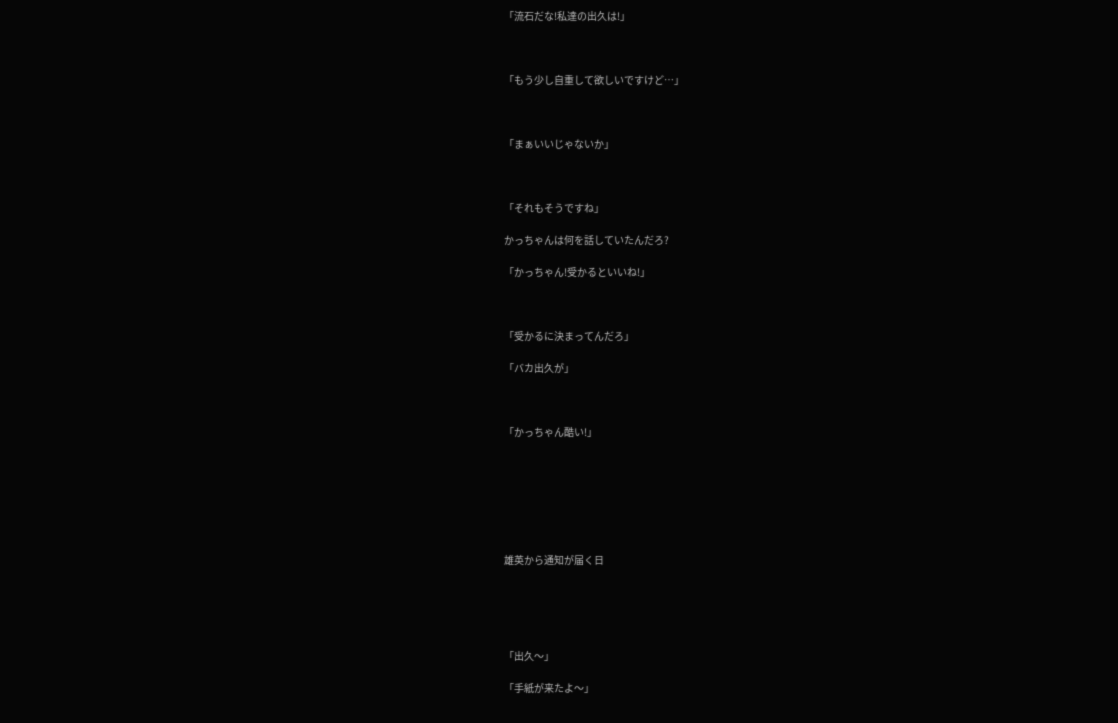「流石だな!私達の出久は!」



「もう少し自重して欲しいですけど…」



「まぁいいじゃないか」



「それもそうですね」

かっちゃんは何を話していたんだろ?

「かっちゃん!受かるといいね!」



「受かるに決まってんだろ」

「バカ出久が」



「かっちゃん酷い!」







雄英から通知が届く日





「出久〜」

「手紙が来たよ〜」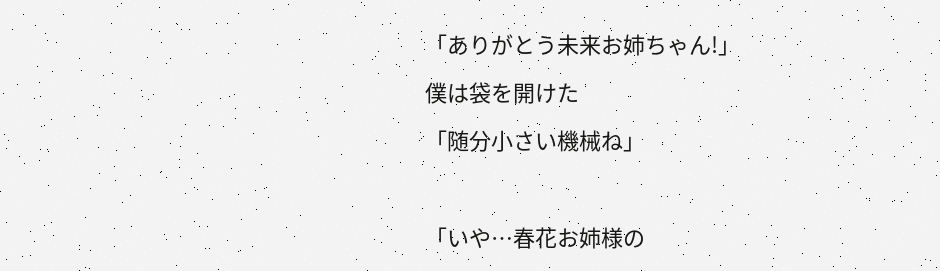「ありがとう未来お姉ちゃん!」

僕は袋を開けた

「随分小さい機械ね」



「いや…春花お姉様の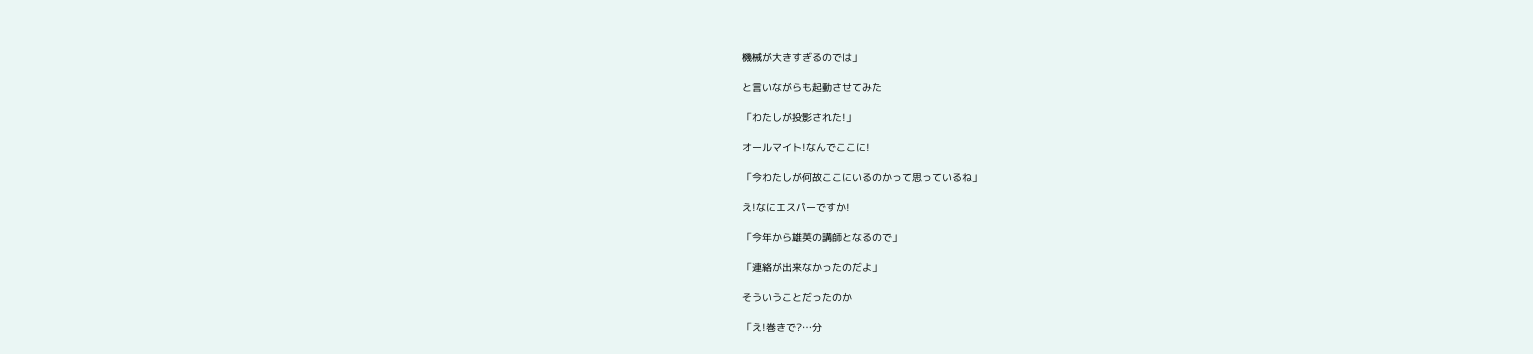機械が大きすぎるのでは」

と言いながらも起動させてみた

「わたしが投影された!」

オールマイト!なんでここに!

「今わたしが何故ここにいるのかって思っているね」

え!なにエスパーですか!

「今年から雄英の講師となるので」

「連絡が出来なかったのだよ」

そういうことだったのか

「え!巻きで?…分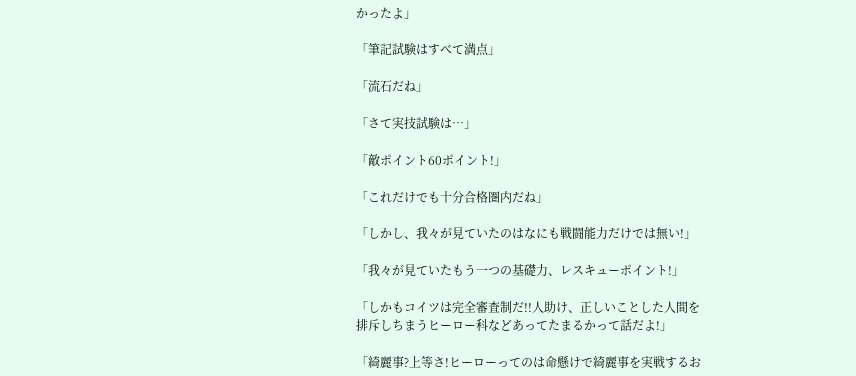かったよ」

「筆記試験はすべて満点」

「流石だね」

「さて実技試験は…」

「敵ポイント60ポイント!」

「これだけでも十分合格圏内だね」

「しかし、我々が見ていたのはなにも戦闘能力だけでは無い!」

「我々が見ていたもう一つの基礎力、レスキューポイント!」

「しかもコイツは完全審査制だ!!人助け、正しいことした人間を排斥しちまうヒーロー科などあってたまるかって話だよ!」

「綺麗事?上等さ!ヒーローってのは命懸けで綺麗事を実戦するお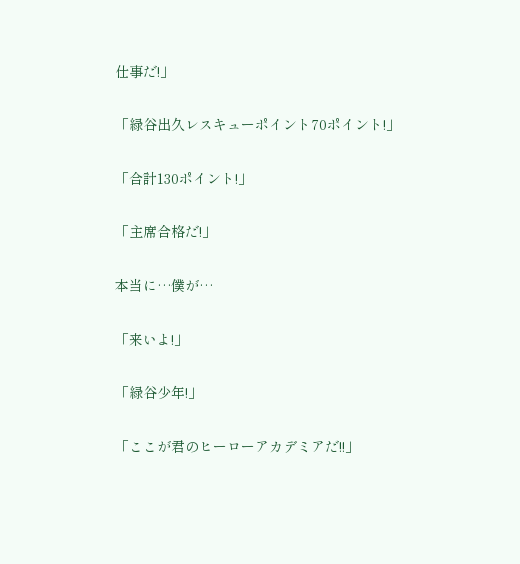仕事だ!」

「緑谷出久レスキューポイント70ポイント!」

「合計130ポイント!」

「主席合格だ!」

本当に…僕が…

「来いよ!」

「緑谷少年!」

「ここが君のヒーローアカデミアだ!!」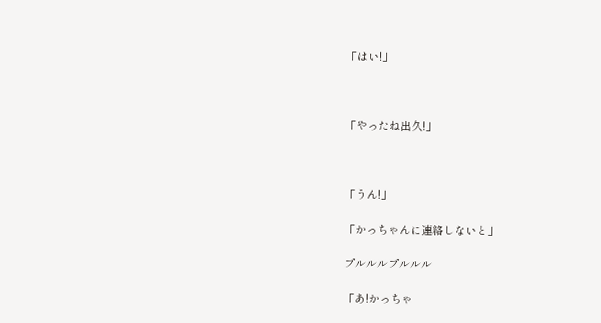「はい!」



「やったね出久!」



「うん!」

「かっちゃんに連絡しないと」

プルルルプルルル

「あ!かっちゃ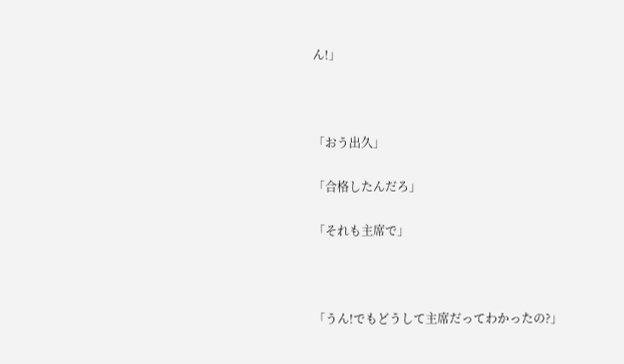ん!」



「おう出久」

「合格したんだろ」

「それも主席で」



「うん!でもどうして主席だってわかったの?」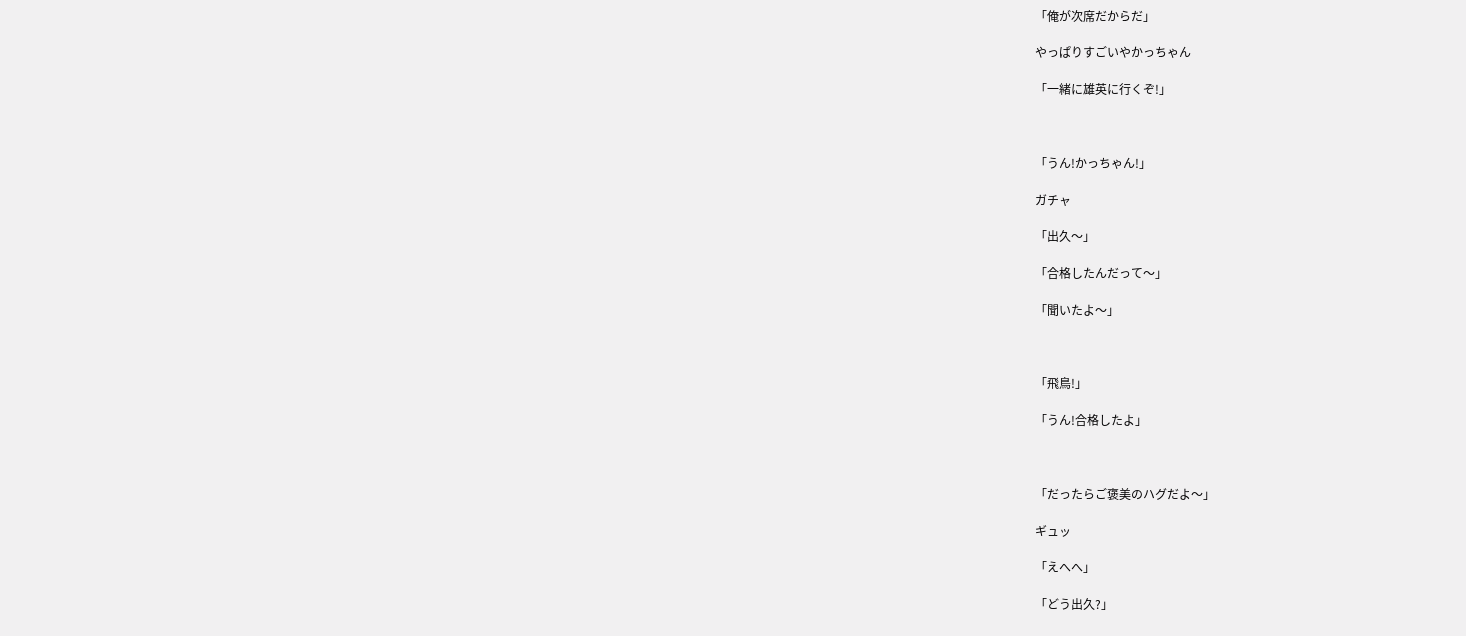「俺が次席だからだ」

やっぱりすごいやかっちゃん

「一緒に雄英に行くぞ!」



「うん!かっちゃん!」

ガチャ

「出久〜」

「合格したんだって〜」

「聞いたよ〜」



「飛鳥!」

「うん!合格したよ」



「だったらご褒美のハグだよ〜」

ギュッ

「えへへ」

「どう出久?」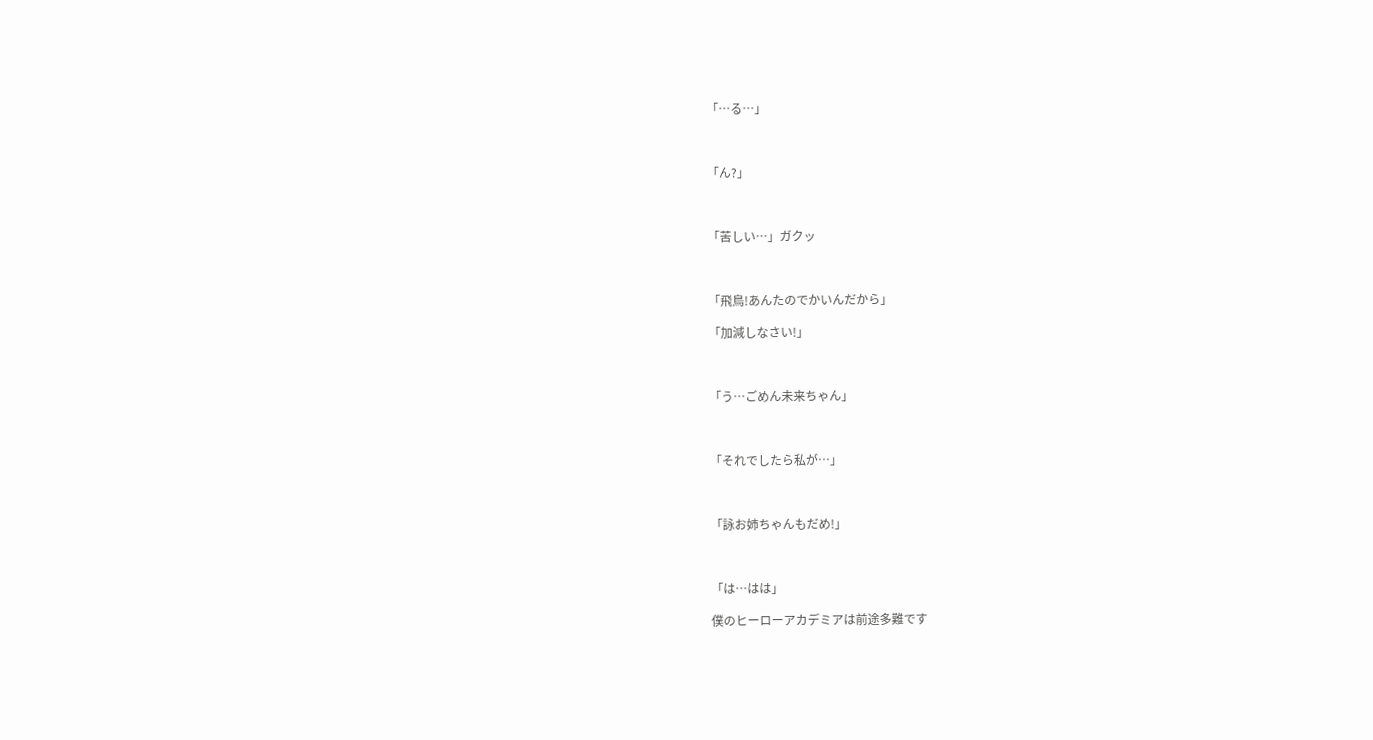「…る…」



「ん?」



「苦しい…」ガクッ



「飛鳥!あんたのでかいんだから」

「加減しなさい!」



「う…ごめん未来ちゃん」



「それでしたら私が…」



「詠お姉ちゃんもだめ!」



「は…はは」

僕のヒーローアカデミアは前途多難です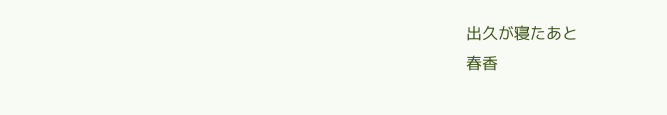出久が寝たあと
春香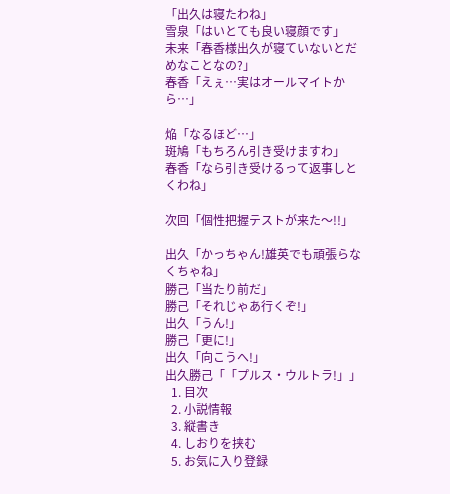「出久は寝たわね」
雪泉「はいとても良い寝顔です」
未来「春香様出久が寝ていないとだめなことなの?」
春香「えぇ…実はオールマイトから…」

焔「なるほど…」
斑鳩「もちろん引き受けますわ」
春香「なら引き受けるって返事しとくわね」

次回「個性把握テストが来た〜!!」

出久「かっちゃん!雄英でも頑張らなくちゃね」
勝己「当たり前だ」
勝己「それじゃあ行くぞ!」
出久「うん!」
勝己「更に!」
出久「向こうへ!」
出久勝己「「プルス・ウルトラ!」」
  1. 目次
  2. 小説情報
  3. 縦書き
  4. しおりを挟む
  5. お気に入り登録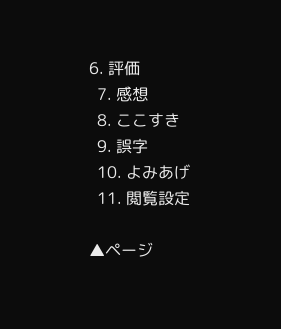6. 評価
  7. 感想
  8. ここすき
  9. 誤字
  10. よみあげ
  11. 閲覧設定

▲ページ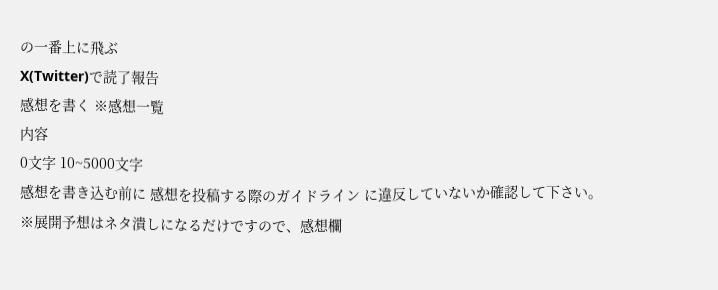の一番上に飛ぶ
X(Twitter)で読了報告
感想を書く ※感想一覧
内容
0文字 10~5000文字
感想を書き込む前に 感想を投稿する際のガイドライン に違反していないか確認して下さい。
※展開予想はネタ潰しになるだけですので、感想欄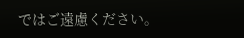ではご遠慮ください。